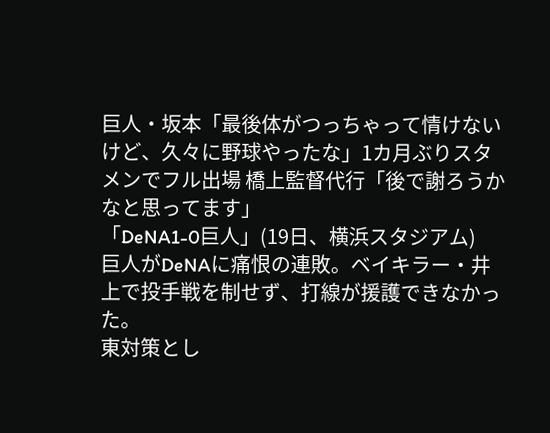巨人・坂本「最後体がつっちゃって情けないけど、久々に野球やったな」1カ月ぶりスタメンでフル出場 橋上監督代行「後で謝ろうかなと思ってます」
「DeNA1-0巨人」(19日、横浜スタジアム)
巨人がDeNAに痛恨の連敗。ベイキラー・井上で投手戦を制せず、打線が援護できなかった。
東対策とし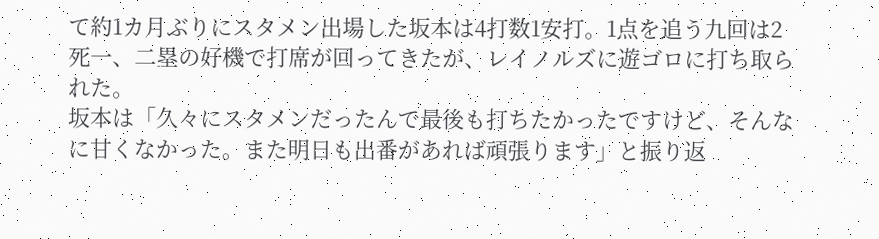て約1カ月ぶりにスタメン出場した坂本は4打数1安打。1点を追う九回は2死一、二塁の好機で打席が回ってきたが、レイノルズに遊ゴロに打ち取られた。
坂本は「久々にスタメンだったんで最後も打ちたかったですけど、そんなに甘くなかった。また明日も出番があれば頑張ります」と振り返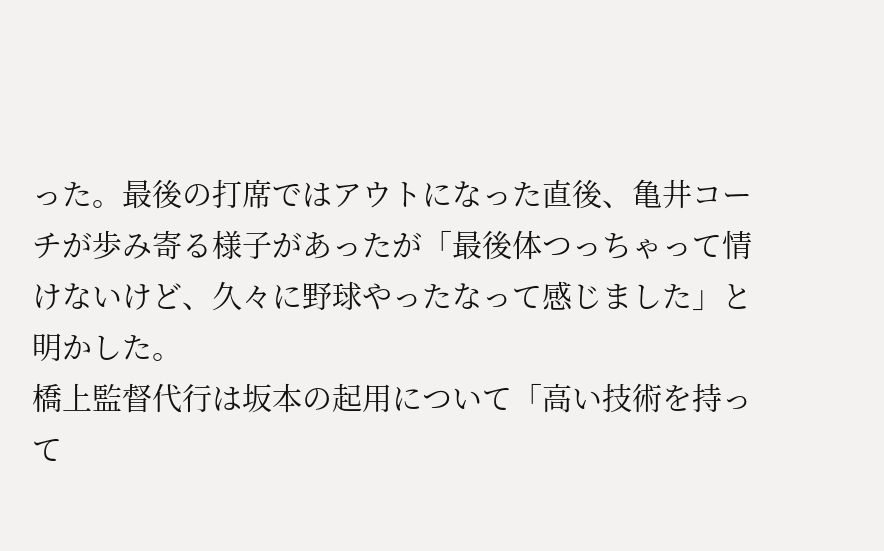った。最後の打席ではアウトになった直後、亀井コーチが歩み寄る様子があったが「最後体つっちゃって情けないけど、久々に野球やったなって感じました」と明かした。
橋上監督代行は坂本の起用について「高い技術を持って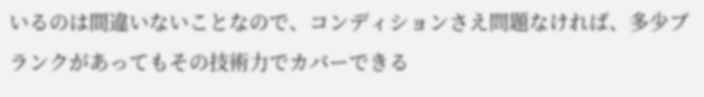いるのは間違いないことなので、コンディションさえ問題なければ、多少ブランクがあってもその技術力でカバーできる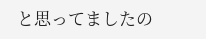と思ってましたの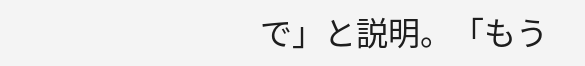で」と説明。「もう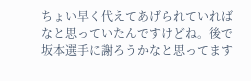ちょい早く代えてあげられていればなと思っていたんですけどね。後で坂本選手に謝ろうかなと思ってます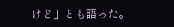けど」とも語った。